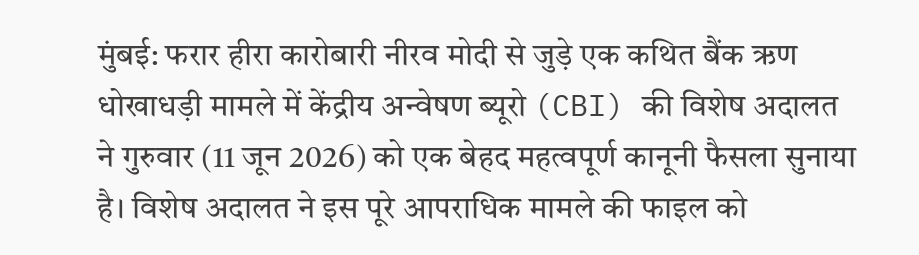मुंबई: फरार हीरा कारोबारी नीरव मोदी से जुड़े एक कथित बैंक ऋण धोखाधड़ी मामले में केंद्रीय अन्वेषण ब्यूरो (CBI) की विशेष अदालत ने गुरुवार (11 जून 2026) को एक बेहद महत्वपूर्ण कानूनी फैसला सुनाया है। विशेष अदालत ने इस पूरे आपराधिक मामले की फाइल को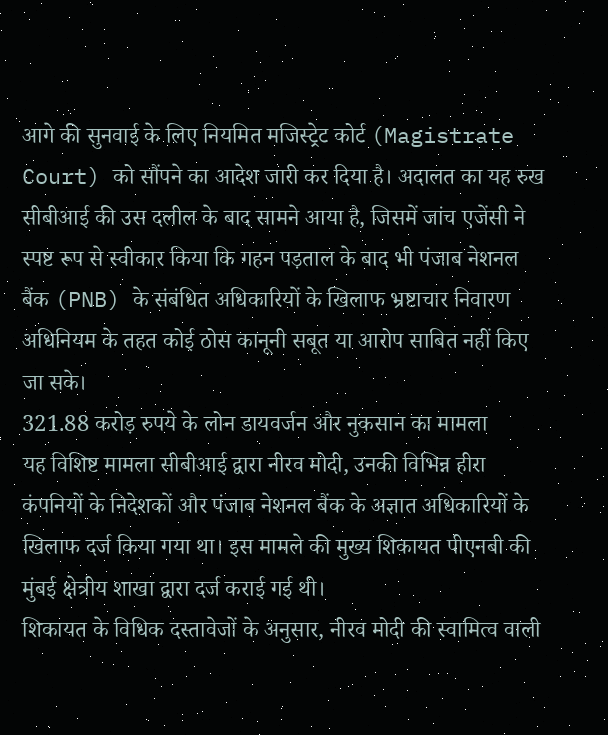आगे की सुनवाई के लिए नियमित मजिस्ट्रेट कोर्ट (Magistrate Court) को सौंपने का आदेश जारी कर दिया है। अदालत का यह रुख सीबीआई की उस दलील के बाद सामने आया है, जिसमें जांच एजेंसी ने स्पष्ट रूप से स्वीकार किया कि गहन पड़ताल के बाद भी पंजाब नेशनल बैंक (PNB) के संबंधित अधिकारियों के खिलाफ भ्रष्टाचार निवारण अधिनियम के तहत कोई ठोस कानूनी सबूत या आरोप साबित नहीं किए जा सके।
321.88 करोड़ रुपये के लोन डायवर्जन और नुकसान का मामला
यह विशिष्ट मामला सीबीआई द्वारा नीरव मोदी, उनकी विभिन्न हीरा कंपनियों के निदेशकों और पंजाब नेशनल बैंक के अज्ञात अधिकारियों के खिलाफ दर्ज किया गया था। इस मामले की मुख्य शिकायत पीएनबी की मुंबई क्षेत्रीय शाखा द्वारा दर्ज कराई गई थी।
शिकायत के विधिक दस्तावेजों के अनुसार, नीरव मोदी की स्वामित्व वाली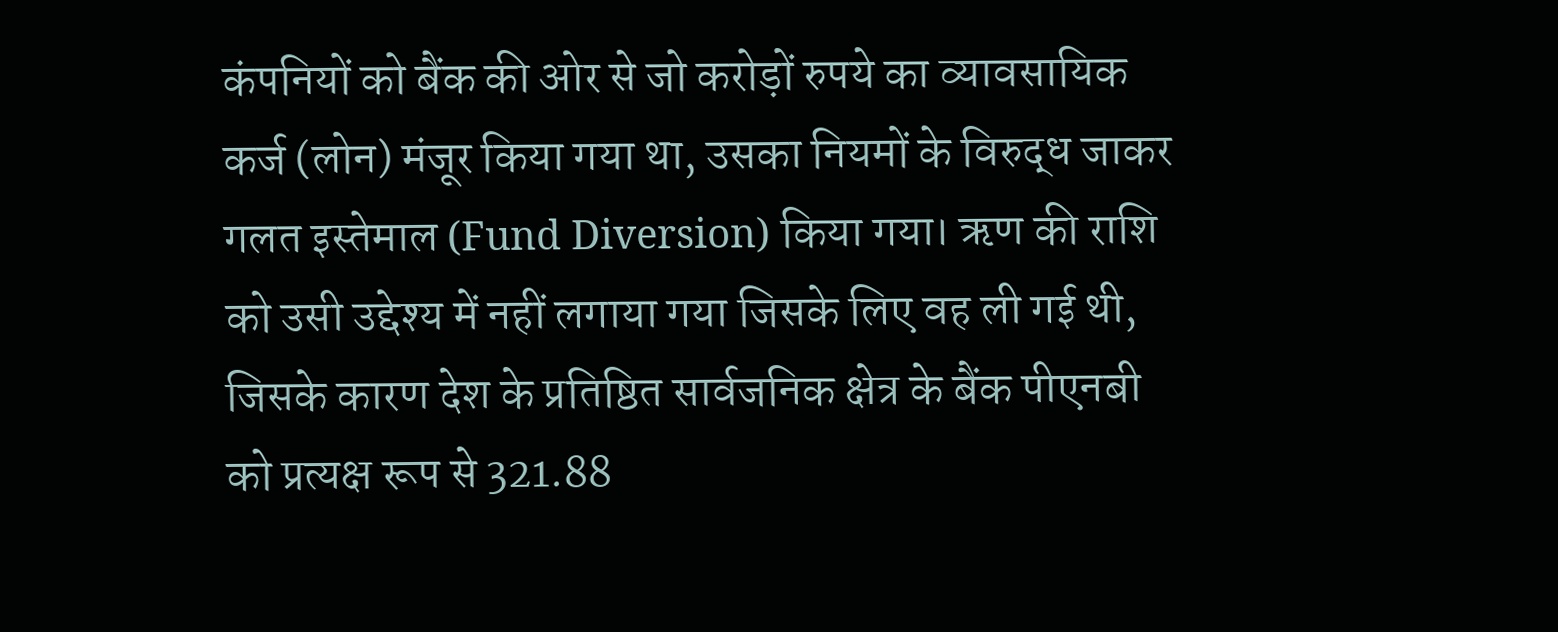कंपनियों को बैंक की ओर से जो करोड़ों रुपये का व्यावसायिक कर्ज (लोन) मंजूर किया गया था, उसका नियमों के विरुद्ध जाकर गलत इस्तेमाल (Fund Diversion) किया गया। ऋण की राशि को उसी उद्देश्य में नहीं लगाया गया जिसके लिए वह ली गई थी, जिसके कारण देश के प्रतिष्ठित सार्वजनिक क्षेत्र के बैंक पीएनबी को प्रत्यक्ष रूप से 321.88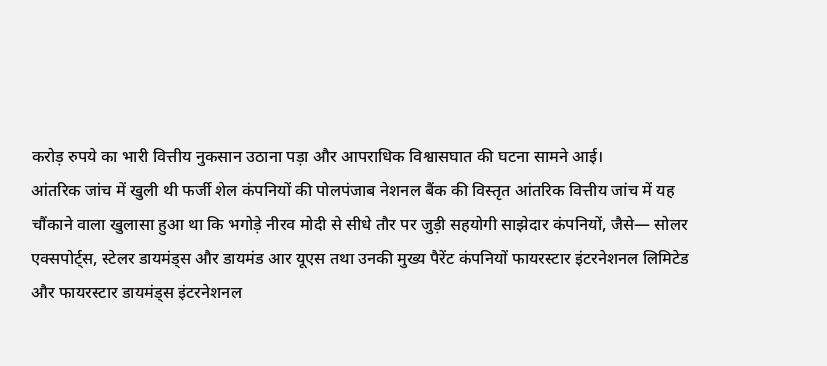करोड़ रुपये का भारी वित्तीय नुकसान उठाना पड़ा और आपराधिक विश्वासघात की घटना सामने आई।
आंतरिक जांच में खुली थी फर्जी शेल कंपनियों की पोलपंजाब नेशनल बैंक की विस्तृत आंतरिक वित्तीय जांच में यह चौंकाने वाला खुलासा हुआ था कि भगोड़े नीरव मोदी से सीधे तौर पर जुड़ी सहयोगी साझेदार कंपनियों, जैसे— सोलर एक्सपोर्ट्स, स्टेलर डायमंड्स और डायमंड आर यूएस तथा उनकी मुख्य पैरेंट कंपनियों फायरस्टार इंटरनेशनल लिमिटेड और फायरस्टार डायमंड्स इंटरनेशनल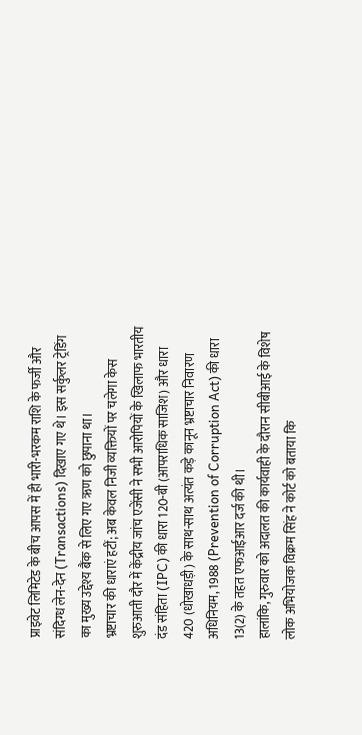प्राइवेट लिमिटेड के बीच आपस में ही भारी-भरकम राशि के फर्जी और संदिग्ध लेन-देन (Transactions) दिखाए गए थे। इस सर्कुलर ट्रेडिंग का मुख्य उद्देश्य बैंक से लिए गए ऋण को छुपाना था।
भ्रष्टाचार की धाराएं हटीं; अब केवल निजी व्यक्तियों पर चलेगा केस
शुरुआती दौर में केंद्रीय जांच एजेंसी ने सभी आरोपियों के खिलाफ भारतीय दंड संहिता (IPC) की धारा 120-बी (आपराधिक साजिश) और धारा 420 (धोखाधड़ी) के साथ-साथ अत्यंत कड़े कानून भ्रष्टाचार निवारण अधिनियम, 1988 (Prevention of Corruption Act) की धारा 13(2) के तहत एफआईआर दर्ज की थी।
हालांकि, गुरुवार को अदालत की कार्यवाही के दौरान सीबीआई के विशेष लोक अभियोजक विक्रम सिंह ने कोर्ट को बताया कि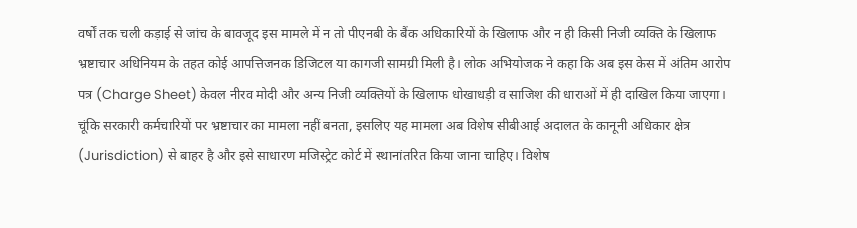वर्षों तक चली कड़ाई से जांच के बावजूद इस मामले में न तो पीएनबी के बैंक अधिकारियों के खिलाफ और न ही किसी निजी व्यक्ति के खिलाफ भ्रष्टाचार अधिनियम के तहत कोई आपत्तिजनक डिजिटल या कागजी सामग्री मिली है। लोक अभियोजक ने कहा कि अब इस केस में अंतिम आरोप पत्र (Charge Sheet) केवल नीरव मोदी और अन्य निजी व्यक्तियों के खिलाफ धोखाधड़ी व साजिश की धाराओं में ही दाखिल किया जाएगा। चूंकि सरकारी कर्मचारियों पर भ्रष्टाचार का मामला नहीं बनता, इसलिए यह मामला अब विशेष सीबीआई अदालत के कानूनी अधिकार क्षेत्र (Jurisdiction) से बाहर है और इसे साधारण मजिस्ट्रेट कोर्ट में स्थानांतरित किया जाना चाहिए। विशेष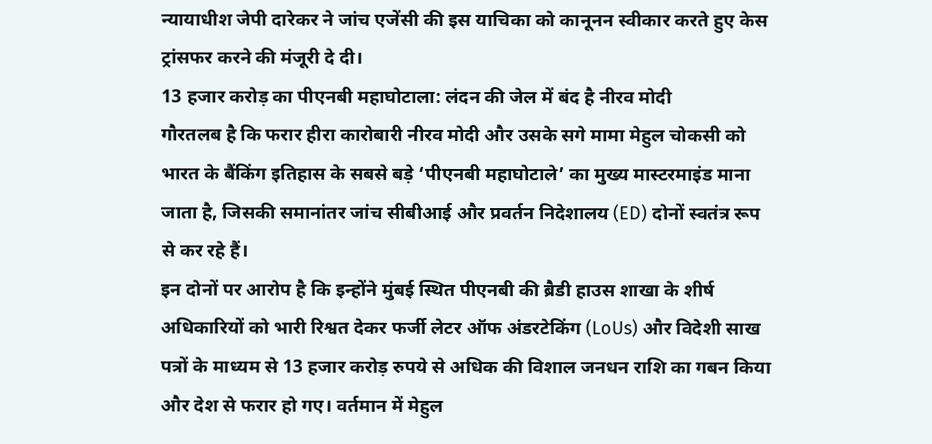न्यायाधीश जेपी दारेकर ने जांच एजेंसी की इस याचिका को कानूनन स्वीकार करते हुए केस ट्रांसफर करने की मंजूरी दे दी।
13 हजार करोड़ का पीएनबी महाघोटाला: लंदन की जेल में बंद है नीरव मोदी
गौरतलब है कि फरार हीरा कारोबारी नीरव मोदी और उसके सगे मामा मेहुल चोकसी को भारत के बैंकिंग इतिहास के सबसे बड़े ‘पीएनबी महाघोटाले’ का मुख्य मास्टरमाइंड माना जाता है, जिसकी समानांतर जांच सीबीआई और प्रवर्तन निदेशालय (ED) दोनों स्वतंत्र रूप से कर रहे हैं।
इन दोनों पर आरोप है कि इन्होंने मुंबई स्थित पीएनबी की ब्रैडी हाउस शाखा के शीर्ष अधिकारियों को भारी रिश्वत देकर फर्जी लेटर ऑफ अंडरटेकिंग (LoUs) और विदेशी साख पत्रों के माध्यम से 13 हजार करोड़ रुपये से अधिक की विशाल जनधन राशि का गबन किया और देश से फरार हो गए। वर्तमान में मेहुल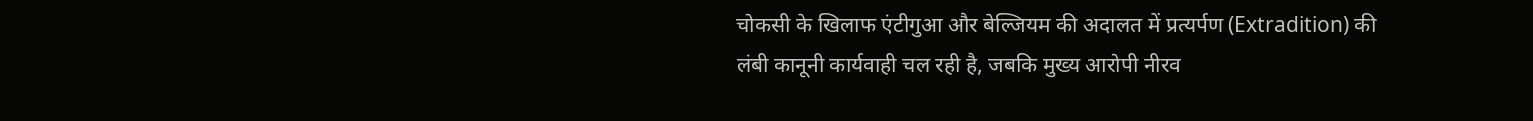चोकसी के खिलाफ एंटीगुआ और बेल्जियम की अदालत में प्रत्यर्पण (Extradition) की लंबी कानूनी कार्यवाही चल रही है, जबकि मुख्य आरोपी नीरव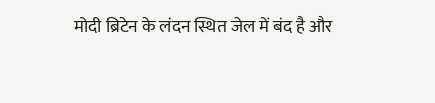मोदी ब्रिटेन के लंदन स्थित जेल में बंद है और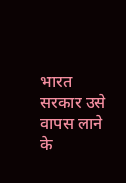भारत सरकार उसे वापस लाने के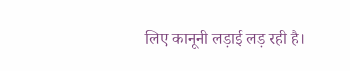लिए कानूनी लड़ाई लड़ रही है।